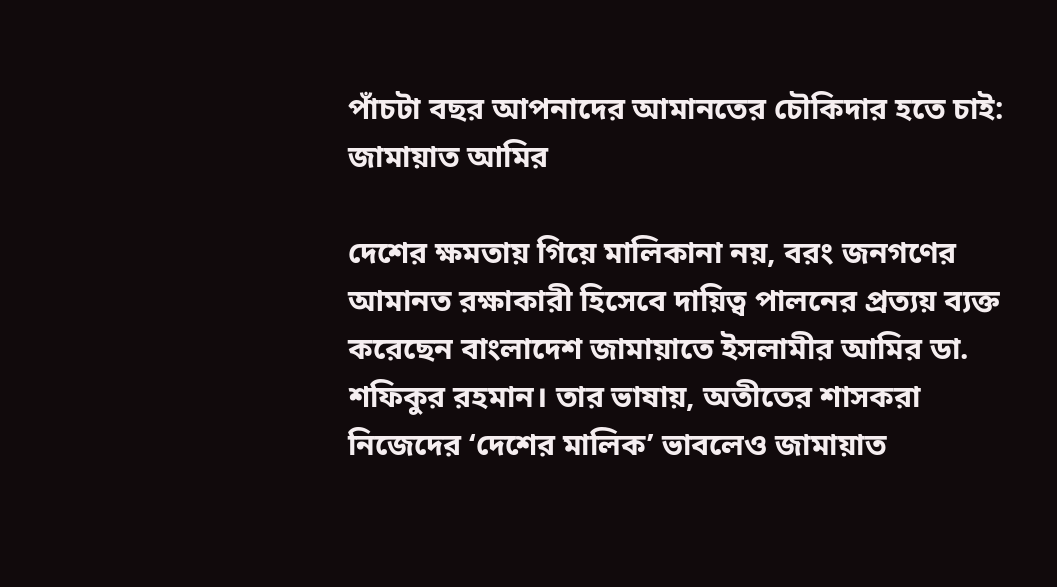পাঁচটা বছর আপনাদের আমানতের চৌকিদার হতে চাই: জামায়াত আমির

দেশের ক্ষমতায় গিয়ে মালিকানা নয়, বরং জনগণের আমানত রক্ষাকারী হিসেবে দায়িত্ব পালনের প্রত্যয় ব্যক্ত করেছেন বাংলাদেশ জামায়াতে ইসলামীর আমির ডা. শফিকুর রহমান। তার ভাষায়, অতীতের শাসকরা নিজেদের ‘দেশের মালিক’ ভাবলেও জামায়াত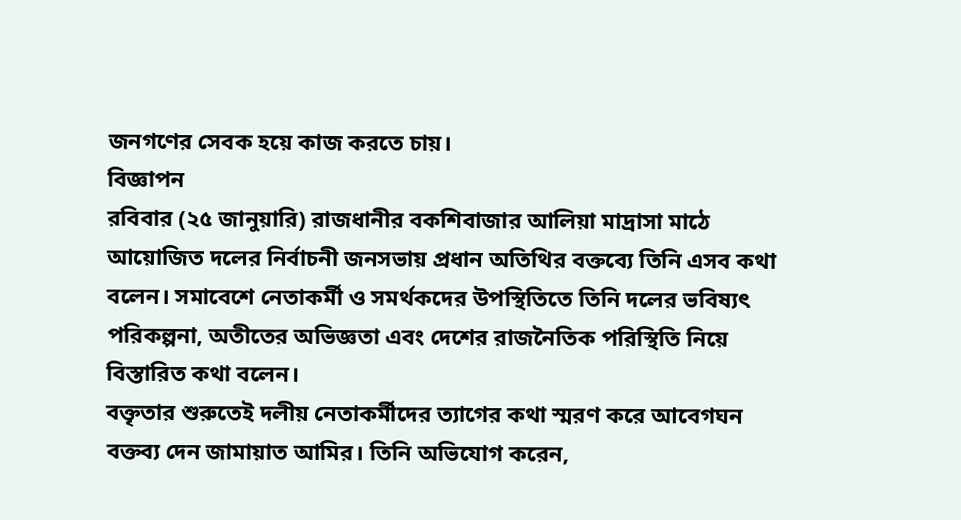জনগণের সেবক হয়ে কাজ করতে চায়।
বিজ্ঞাপন
রবিবার (২৫ জানুয়ারি) রাজধানীর বকশিবাজার আলিয়া মাদ্রাসা মাঠে আয়োজিত দলের নির্বাচনী জনসভায় প্রধান অতিথির বক্তব্যে তিনি এসব কথা বলেন। সমাবেশে নেতাকর্মী ও সমর্থকদের উপস্থিতিতে তিনি দলের ভবিষ্যৎ পরিকল্পনা, অতীতের অভিজ্ঞতা এবং দেশের রাজনৈতিক পরিস্থিতি নিয়ে বিস্তারিত কথা বলেন।
বক্তৃতার শুরুতেই দলীয় নেতাকর্মীদের ত্যাগের কথা স্মরণ করে আবেগঘন বক্তব্য দেন জামায়াত আমির। তিনি অভিযোগ করেন,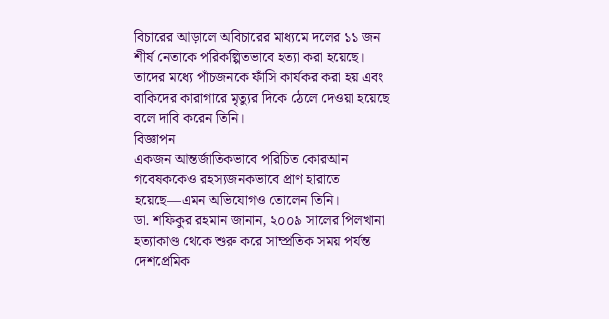বিচারের আড়ালে অবিচারের মাধ্যমে দলের ১১ জন শীর্ষ নেতাকে পরিকল্পিতভাবে হত্যা করা হয়েছে। তাদের মধ্যে পাঁচজনকে ফাঁসি কার্যকর করা হয় এবং বাকিদের কারাগারে মৃত্যুর দিকে ঠেলে দেওয়া হয়েছে বলে দাবি করেন তিনি।
বিজ্ঞাপন
একজন আন্তর্জাতিকভাবে পরিচিত কোরআন গবেষককেও রহস্যজনকভাবে প্রাণ হারাতে হয়েছে—এমন অভিযোগও তোলেন তিনি।
ডা. শফিকুর রহমান জানান, ২০০৯ সালের পিলখানা হত্যাকাণ্ড থেকে শুরু করে সাম্প্রতিক সময় পর্যন্ত দেশপ্রেমিক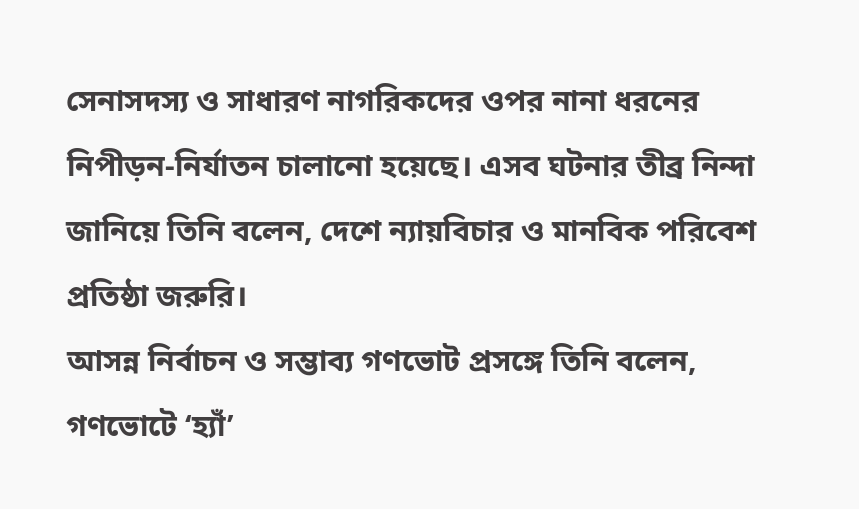সেনাসদস্য ও সাধারণ নাগরিকদের ওপর নানা ধরনের নিপীড়ন-নির্যাতন চালানো হয়েছে। এসব ঘটনার তীব্র নিন্দা জানিয়ে তিনি বলেন, দেশে ন্যায়বিচার ও মানবিক পরিবেশ প্রতিষ্ঠা জরুরি।
আসন্ন নির্বাচন ও সম্ভাব্য গণভোট প্রসঙ্গে তিনি বলেন, গণভোটে ‘হ্যাঁ’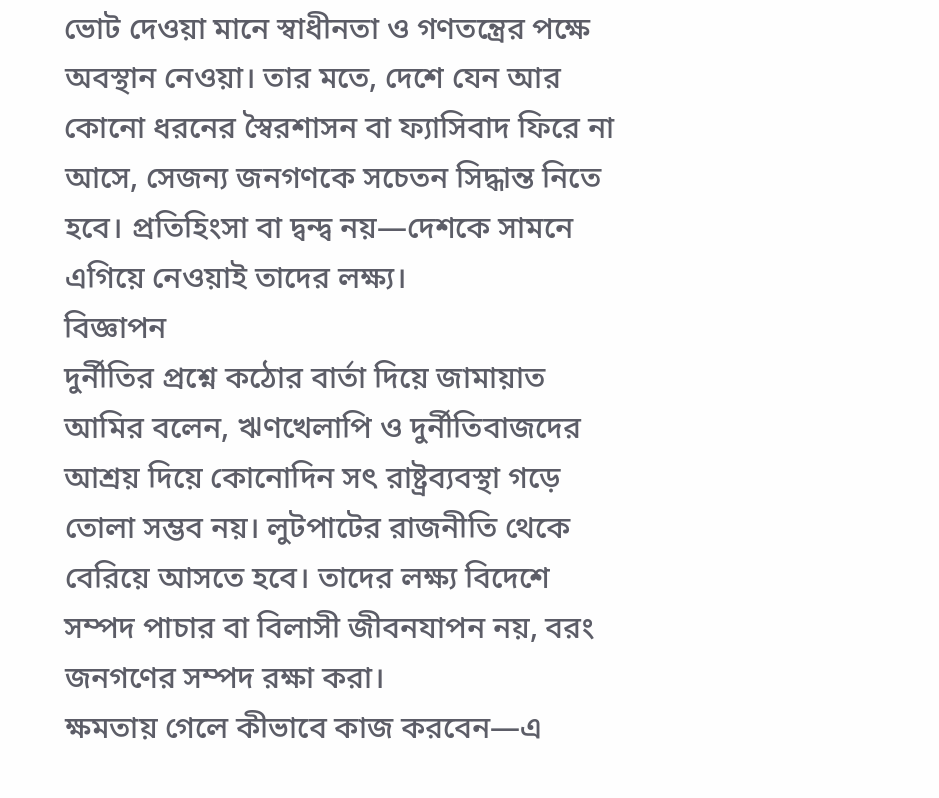ভোট দেওয়া মানে স্বাধীনতা ও গণতন্ত্রের পক্ষে অবস্থান নেওয়া। তার মতে, দেশে যেন আর কোনো ধরনের স্বৈরশাসন বা ফ্যাসিবাদ ফিরে না আসে, সেজন্য জনগণকে সচেতন সিদ্ধান্ত নিতে হবে। প্রতিহিংসা বা দ্বন্দ্ব নয়—দেশকে সামনে এগিয়ে নেওয়াই তাদের লক্ষ্য।
বিজ্ঞাপন
দুর্নীতির প্রশ্নে কঠোর বার্তা দিয়ে জামায়াত আমির বলেন, ঋণখেলাপি ও দুর্নীতিবাজদের আশ্রয় দিয়ে কোনোদিন সৎ রাষ্ট্রব্যবস্থা গড়ে তোলা সম্ভব নয়। লুটপাটের রাজনীতি থেকে বেরিয়ে আসতে হবে। তাদের লক্ষ্য বিদেশে সম্পদ পাচার বা বিলাসী জীবনযাপন নয়, বরং জনগণের সম্পদ রক্ষা করা।
ক্ষমতায় গেলে কীভাবে কাজ করবেন—এ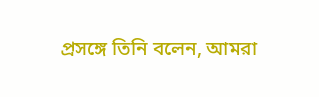প্রসঙ্গে তিনি বলেন, আমরা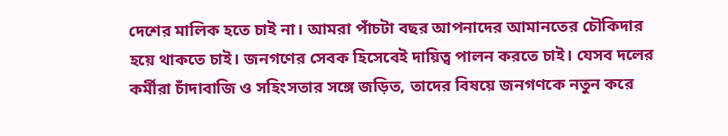দেশের মালিক হতে চাই না। আমরা পাঁচটা বছর আপনাদের আমানতের চৌকিদার হয়ে থাকতে চাই। জনগণের সেবক হিসেবেই দায়িত্ব পালন করতে চাই। যেসব দলের কর্মীরা চাঁদাবাজি ও সহিংসতার সঙ্গে জড়িত, তাদের বিষয়ে জনগণকে নতুন করে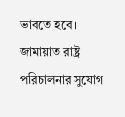ভাবতে হবে। জামায়াত রাষ্ট্র পরিচালনার সুযোগ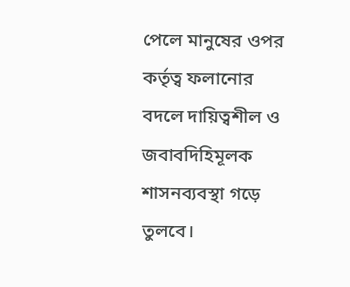পেলে মানুষের ওপর কর্তৃত্ব ফলানোর বদলে দায়িত্বশীল ও জবাবদিহিমূলক শাসনব্যবস্থা গড়ে তুলবে।